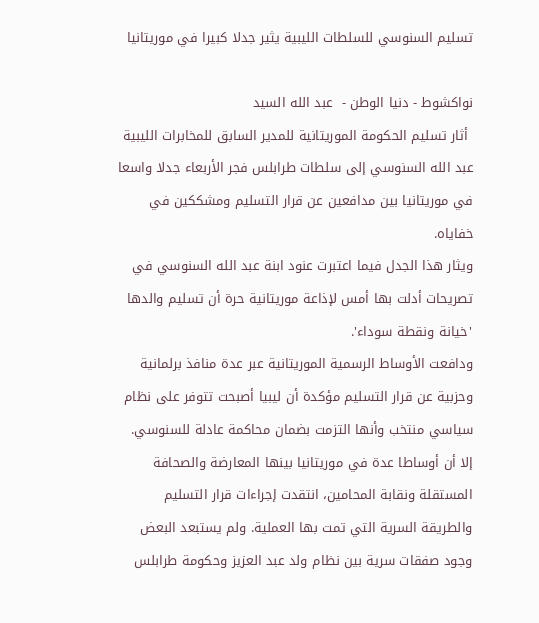تسليم السنوسي للسلطات الليبية يثير جدلا كبيرا في موريتانيا

نواكشوط - دنيا الوطن -  عبد الله السيد
 أثار تسليم الحكومة الموريتانية للمدير السابق للمخابرات الليبية عبد الله السنوسي إلى سلطات طرابلس فجر الأربعاء جدلا واسعا في موريتانيا بين مدافعين عن قرار التسليم ومشككين في خفاياه.
ويثار هذا الجدل فيما اعتبرت عنود ابنة عبد الله السنوسي في تصريحات أدلت بها أمس لإذاعة موريتانية حرة أن تسليم والدها 'خيانة ونقطة سوداء'.
ودافعت الأوساط الرسمية الموريتانية عبر عدة منافذ برلمانية وحزبية عن قرار التسليم مؤكدة أن ليبيا أصبحت تتوفر على نظام سياسي منتخب وأنها التزمت بضمان محاكمة عادلة للسنوسي.
إلا أن أوساطا عدة في موريتانيا بينها المعارضة والصحافة المستقلة ونقابة المحامين، انتقدت إجراءات قرار التسليم والطريقة السرية التي تمت بها العملية. ولم يستبعد البعض وجود صفقات سرية بين نظام ولد عبد العزيز وحكومة طرابلس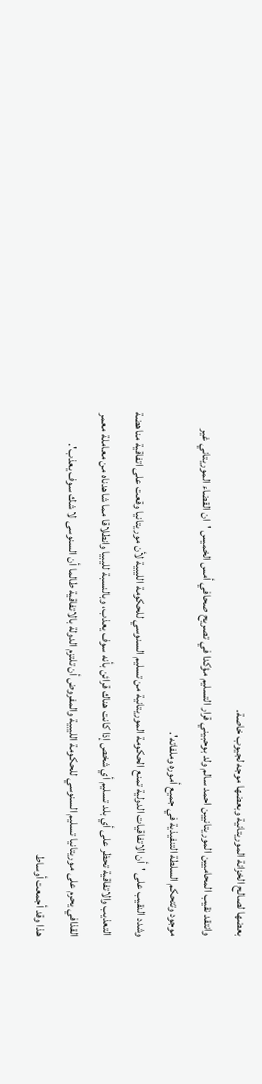بعضها لصالح الخزانة الموريتانية وبعضها موجه لجيوب خاصة.
وانتقد نقيب المحاميين الموريتانيين احمد سالم ولد بوحبيني قرار التسليم مؤكدا في تصريح صحافي أمس الخميس 'ان القضاء الموريتاني غير موجود وتتحكم السلطة التنفيذية في جميع أموره وملفاته'.
وشدد النقيب على 'أن الاتفاقيات الدولية تمنع الحكومة الموريتانية من تسليم السنوسي للحكومة الليبية لأن موريتانيا وقعت على اتفاقية مناهضة التعذيب والاتفاقية تحظر على أي بلد تسليم أي شخص إذا كانت هناك قرائن بأنه سوف يعذب، وبالنسبة لليبيا وانطلاقا مما شاهدناه من معاملة معمر القذافي يحرم على موريتانيا تسليم السنوسي للحكومة الليبية والمفروض أن تلتزم الدولة بالاتفاقية طالما أن السنوسى لا شك سوف يعذب'.
هذا وقد أجمعت أوساط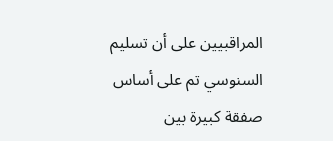المراقبيين على أن تسليم السنوسي تم على أساس صفقة كبيرة بين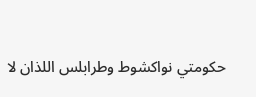حكومتي نواكشوط وطرابلس اللذان لا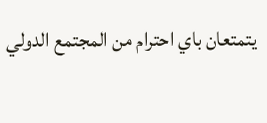يتمتعان باي احترام من المجتمع الدولي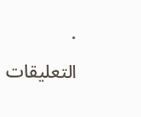.

التعليقات